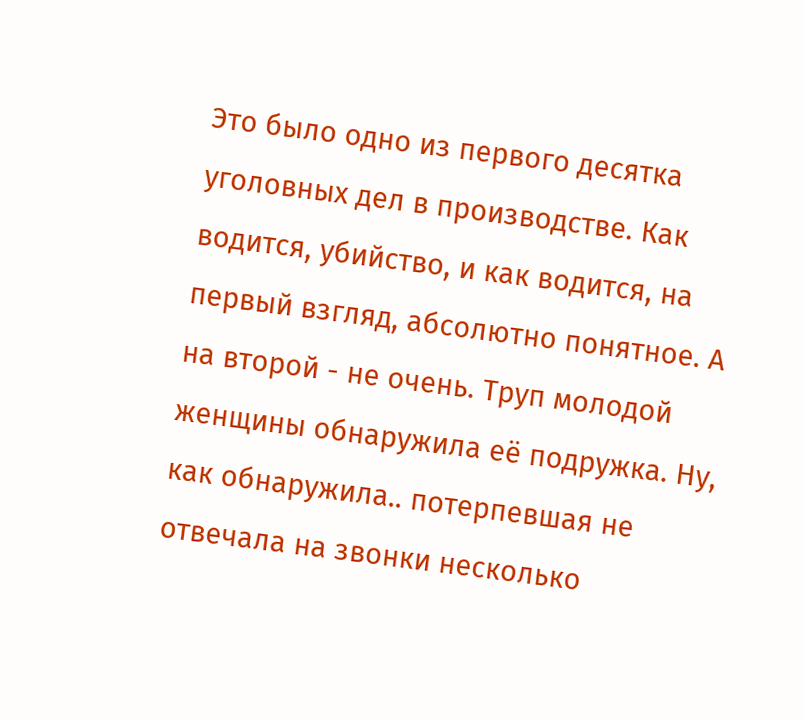Это было одно из первого десятка уголовных дел в производстве. Как водится, убийство, и как водится, на первый взгляд, абсолютно понятное. А на второй - не очень. Труп молодой женщины обнаружила её подружка. Ну, как обнаружила.. потерпевшая не отвечала на звонки несколько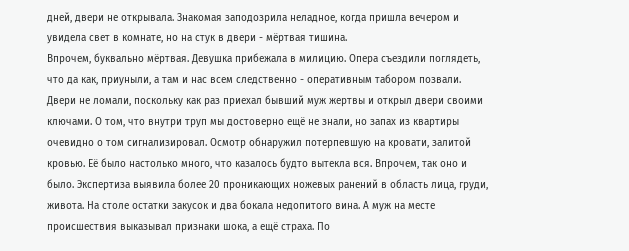дней, двери не открывала. Знакомая заподозрила неладное, когда пришла вечером и увидела свет в комнате, но на стук в двери - мёртвая тишина.
Впрочем, буквально мёртвая. Девушка прибежала в милицию. Опера съездили поглядеть, что да как, приуныли, а там и нас всем следственно - оперативным табором позвали. Двери не ломали, поскольку как раз приехал бывший муж жертвы и открыл двери своими ключами. О том, что внутри труп мы достоверно ещё не знали, но запах из квартиры очевидно о том сигнализировал. Осмотр обнаружил потерпевшую на кровати, залитой кровью. Её было настолько много, что казалось будто вытекла вся. Впрочем, так оно и было. Экспертиза выявила более 20 проникающих ножевых ранений в область лица, груди, живота. На столе остатки закусок и два бокала недопитого вина. А муж на месте происшествия выказывал признаки шока, а ещё страха. По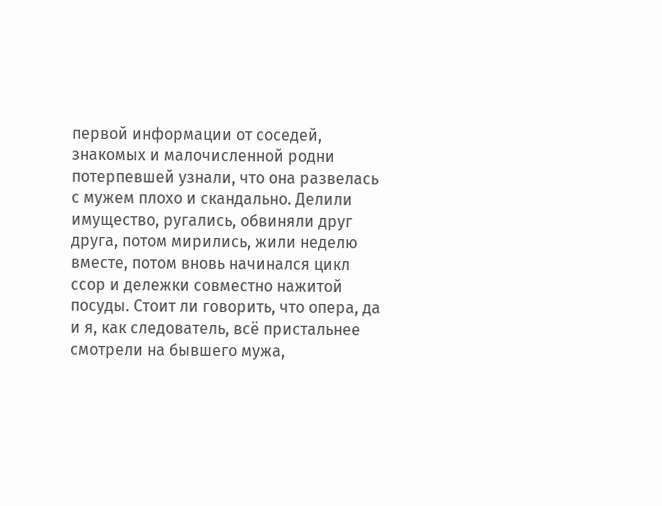первой информации от соседей, знакомых и малочисленной родни потерпевшей узнали, что она развелась с мужем плохо и скандально. Делили имущество, ругались, обвиняли друг друга, потом мирились, жили неделю вместе, потом вновь начинался цикл ссор и дележки совместно нажитой посуды. Стоит ли говорить, что опера, да и я, как следователь, всё пристальнее смотрели на бывшего мужа,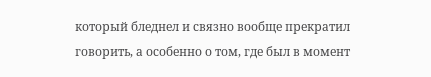который бледнел и связно вообще прекратил говорить, а особенно о том, где был в момент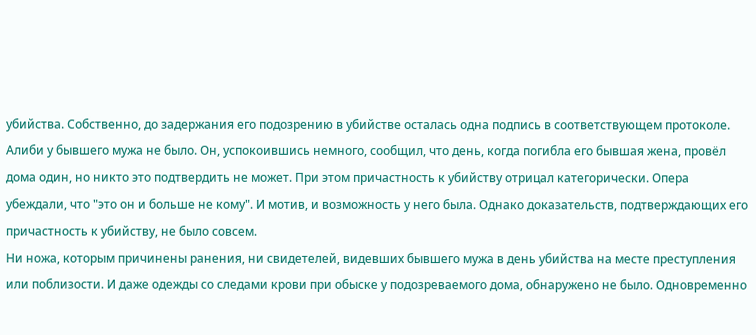убийства. Собственно, до задержания его подозрению в убийстве осталась одна подпись в соответствующем протоколе. Алиби у бывшего мужа не было. Он, успокоившись немного, сообщил, что день, когда погибла его бывшая жена, провёл дома один, но никто это подтвердить не может. При этом причастность к убийству отрицал категорически. Опера убеждали, что "это он и больше не кому". И мотив, и возможность у него была. Однако доказательств, подтверждающих его причастность к убийству, не было совсем.
Ни ножа, которым причинены ранения, ни свидетелей, видевших бывшего мужа в день убийства на месте преступления или поблизости. И даже одежды со следами крови при обыске у подозреваемого дома, обнаружено не было. Одновременно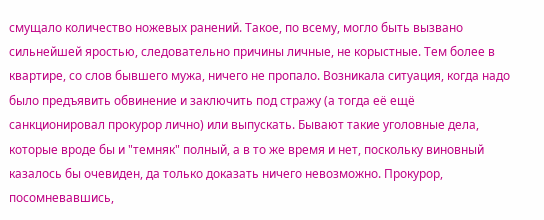смущало количество ножевых ранений. Такое, по всему, могло быть вызвано сильнейшей яростью, следовательно причины личные, не корыстные. Тем более в квартире, со слов бывшего мужа, ничего не пропало. Возникала ситуация, когда надо было предъявить обвинение и заключить под стражу (а тогда её ещё санкционировал прокурор лично) или выпускать. Бывают такие уголовные дела, которые вроде бы и "темняк" полный, а в то же время и нет, поскольку виновный казалось бы очевиден, да только доказать ничего невозможно. Прокурор, посомневавшись,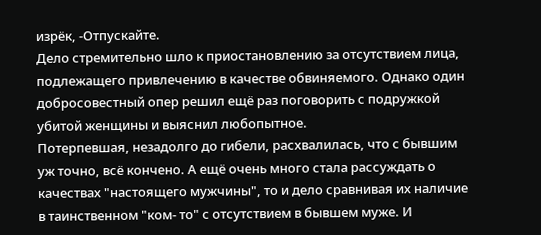изрёк, -Отпускайте.
Дело стремительно шло к приостановлению за отсутствием лица, подлежащего привлечению в качестве обвиняемого. Однако один добросовестный опер решил ещё раз поговорить с подружкой убитой женщины и выяснил любопытное.
Потерпевшая, незадолго до гибели, расхвалилась, что с бывшим уж точно, всё кончено. А ещё очень много стала рассуждать о качествах "настоящего мужчины", то и дело сравнивая их наличие в таинственном "ком- то" с отсутствием в бывшем муже. И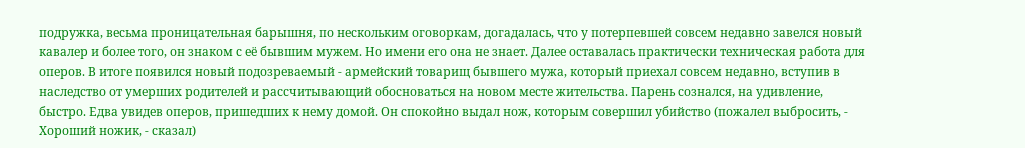подружка, весьма проницательная барышня, по нескольким оговоркам, догадалась, что у потерпевшей совсем недавно завелся новый кавалер и более того, он знаком с её бывшим мужем. Но имени его она не знает. Далее оставалась практически техническая работа для оперов. В итоге появился новый подозреваемый - армейский товарищ бывшего мужа, который приехал совсем недавно, вступив в наследство от умерших родителей и рассчитывающий обосноваться на новом месте жительства. Парень сознался, на удивление, быстро. Едва увидев оперов, пришедших к нему домой. Он спокойно выдал нож, которым совершил убийство (пожалел выбросить, - Хороший ножик, - сказал)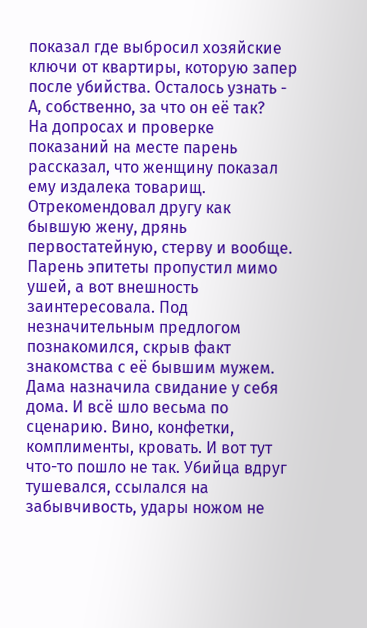показал где выбросил хозяйские ключи от квартиры, которую запер после убийства. Осталось узнать - А, собственно, за что он её так?
На допросах и проверке показаний на месте парень рассказал, что женщину показал ему издалека товарищ. Отрекомендовал другу как бывшую жену, дрянь первостатейную, стерву и вообще. Парень эпитеты пропустил мимо ушей, а вот внешность заинтересовала. Под незначительным предлогом познакомился, скрыв факт знакомства с её бывшим мужем. Дама назначила свидание у себя дома. И всё шло весьма по сценарию. Вино, конфетки, комплименты, кровать. И вот тут что-то пошло не так. Убийца вдруг тушевался, ссылался на забывчивость, удары ножом не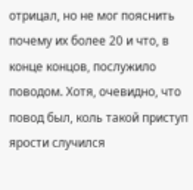отрицал, но не мог пояснить почему их более 20 и что, в конце концов, послужило поводом. Хотя, очевидно, что повод был, коль такой приступ ярости случился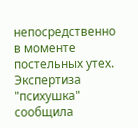непосредственно в моменте постельных утех. Экспертиза "психушка" сообщила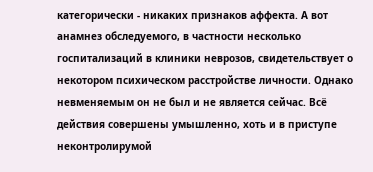категорически - никаких признаков аффекта. А вот анамнез обследуемого, в частности несколько госпитализаций в клиники неврозов, свидетельствует о некотором психическом расстройстве личности. Однако невменяемым он не был и не является сейчас. Всё действия совершены умышленно, хоть и в приступе неконтролирумой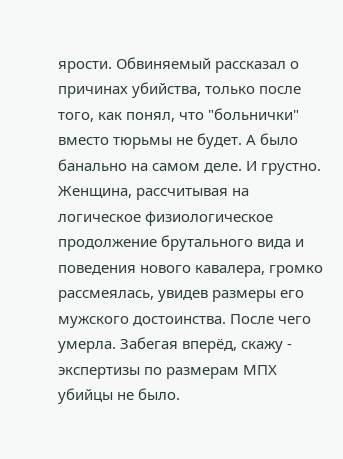ярости. Обвиняемый рассказал о причинах убийства, только после того, как понял, что "больнички" вместо тюрьмы не будет. А было банально на самом деле. И грустно. Женщина, рассчитывая на логическое физиологическое продолжение брутального вида и поведения нового кавалера, громко рассмеялась, увидев размеры его мужского достоинства. После чего умерла. Забегая вперёд, скажу - экспертизы по размерам МПХ убийцы не было.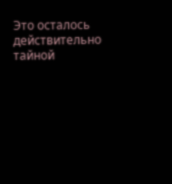Это осталось действительно тайной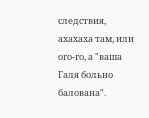следствия, ахахаха там, или ого-го, а "ваша Галя больно балована".